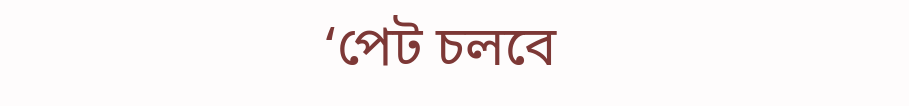‘পেট চলবে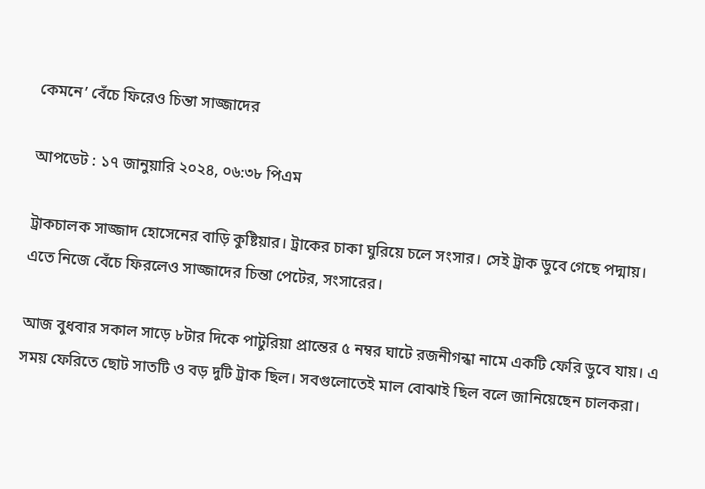কেমনে’ বেঁচে ফিরেও চিন্তা সাজ্জাদের

আপডেট : ১৭ জানুয়ারি ২০২৪, ০৬:৩৮ পিএম

ট্রাকচালক সাজ্জাদ হোসেনের বাড়ি কুষ্টিয়ার। ট্রাকের চাকা ঘুরিয়ে চলে সংসার। সেই ট্রাক ডুবে গেছে পদ্মায়। এতে নিজে বেঁচে ফিরলেও সাজ্জাদের চিন্তা পেটের, সংসারের।

আজ বুধবার সকাল সাড়ে ৮টার দিকে পাটুরিয়া প্রান্তের ৫ নম্বর ঘাটে রজনীগন্ধা নামে একটি ফেরি ডুবে যায়। এ সময় ফেরিতে ছোট সাতটি ও বড় দুটি ট্রাক ছিল। সবগুলোতেই মাল বোঝাই ছিল বলে জানিয়েছেন চালকরা।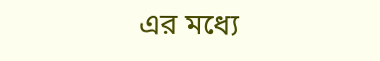এর মধ্যে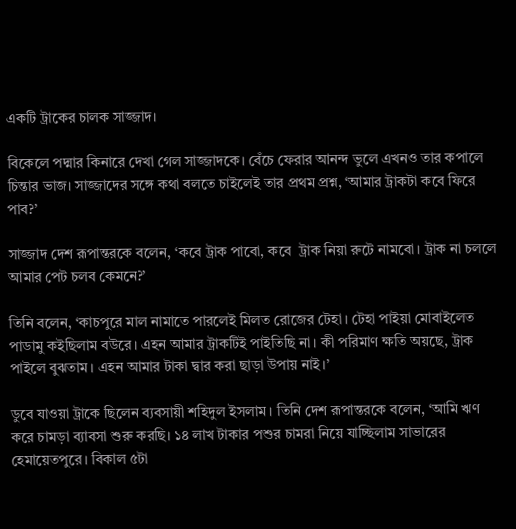একটি ট্রাকের চালক সাজ্জাদ।

বিকেলে পদ্মার কিনারে দেখা গেল সাজ্জাদকে। বেঁচে ফেরার আনন্দ ভুলে এখনও তার কপালে চিন্তার ভাজ। সাজ্জাদের সঙ্গে কথা বলতে চাইলেই তার প্রথম প্রশ্ন, ‘আমার ট্রাকটা কবে ফিরে পাব?’

সাজ্জাদ দেশ রূপান্তরকে বলেন, ‘কবে ট্রাক পাবো, কবে  ট্রাক নিয়া রুটে নামবো। ট্রাক না চললে আমার পেট চলব কেমনে?’

তিনি বলেন, ‘কাচপুরে মাল নামাতে পারলেই মিলত রোজের টেহা। টেহা পাইয়া মোবাইলেত পাডামু কইছিলাম বউরে। এহন আমার ট্রাকটিই পাইতিছি না। কী পরিমাণ ক্ষতি অয়ছে, ট্রাক পাইলে বুঝতাম। এহন আমার টাকা দ্বার করা ছাড়া উপায় নাই।’

ডুবে যাওয়া ট্রাকে ছিলেন ব্যবসায়ী শহিদুল ইসলাম। তিনি দেশ রূপান্তরকে বলেন, ‘আমি ঋণ করে চামড়া ব্যাবসা শুরু করছি। ১৪ লাখ টাকার পশুর চামরা নিয়ে যাচ্ছিলাম সাভারের হেমায়েতপুরে। বিকাল ৫টা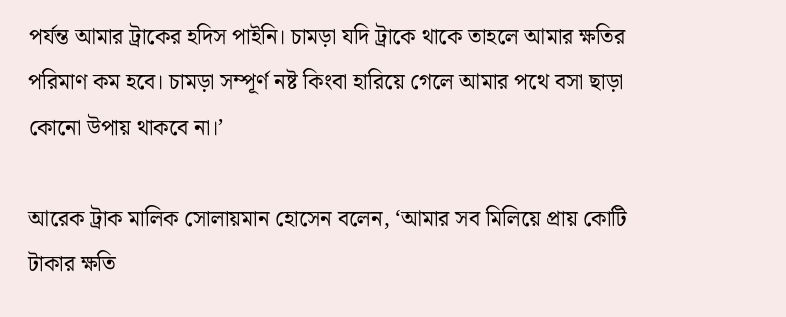পর্যন্ত আমার ট্রাকের হদিস পাইনি। চামড়া যদি ট্রাকে থাকে তাহলে আমার ক্ষতির পরিমাণ কম হবে। চামড়া সম্পূর্ণ নষ্ট কিংবা হারিয়ে গেলে আমার পথে বসা ছাড়া কোনো উপায় থাকবে না।’

আরেক ট্রাক মালিক সোলায়মান হোসেন বলেন, ‘আমার সব মিলিয়ে প্রায় কোটি টাকার ক্ষতি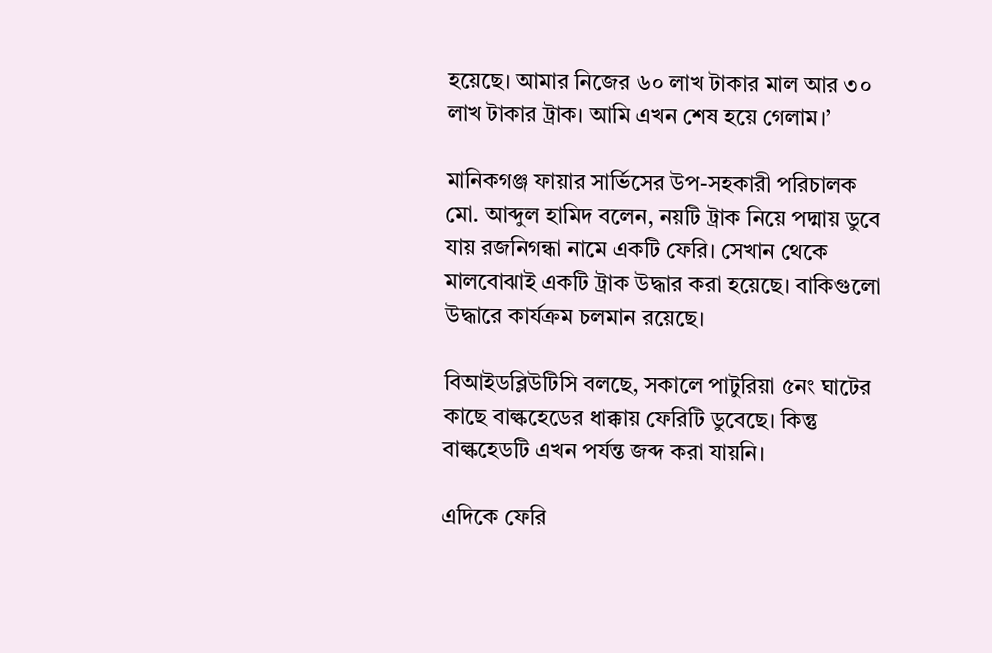হয়েছে। আমার নিজের ৬০ লাখ টাকার মাল আর ৩০ লাখ টাকার ট্রাক। আমি এখন শেষ হয়ে গেলাম।’

মানিকগঞ্জ ফায়ার সার্ভিসের উপ-সহকারী পরিচালক মো. আব্দুল হামিদ বলেন, নয়টি ট্রাক নিয়ে পদ্মায় ডুবে যায় রজনিগন্ধা নামে একটি ফেরি। সেখান থেকে মালবোঝাই একটি ট্রাক উদ্ধার করা হয়েছে। বাকিগুলো উদ্ধারে কার্যক্রম চলমান রয়েছে।

বিআইডব্লিউটিসি বলছে, সকালে পাটুরিয়া ৫নং ঘাটের কাছে বাল্কহেডের ধাক্কায় ফেরিটি ডুবেছে। কিন্তু বাল্কহেডটি এখন পর্যন্ত জব্দ করা যায়নি।

এদিকে ফেরি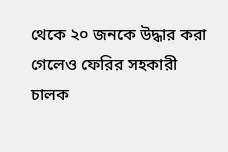থেকে ২০ জনকে উদ্ধার করা গেলেও ফেরির সহকারী চালক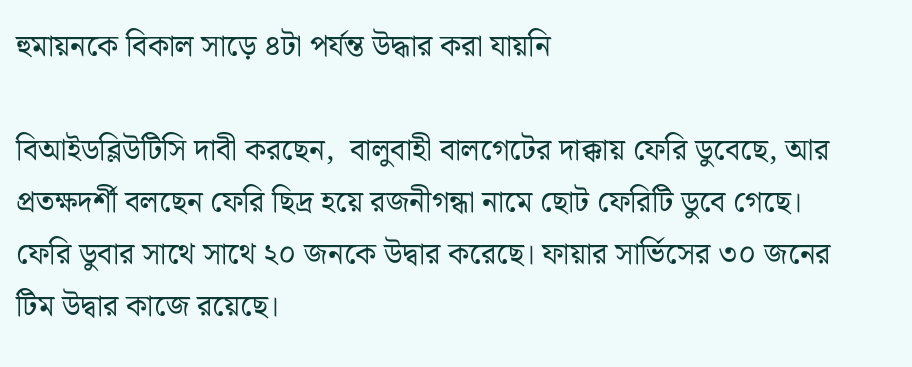হুমায়নকে বিকাল সাড়ে ৪টা পর্যন্ত উদ্ধার করা যায়নি

বিআইডব্লিউটিসি দাবী করছেন,  বালুবাহী বালগেটের দাক্কায় ফেরি ডুবেছে, আর প্রতক্ষদর্শী বলছেন ফেরি ছিদ্র হয়ে রজনীগন্ধা নামে ছোট ফেরিটি ডুবে গেছে। ফেরি ডুবার সাথে সাথে ২০ জনকে উদ্বার করেছে। ফায়ার সার্ভিসের ৩০ জনের টিম উদ্বার কাজে রয়েছে।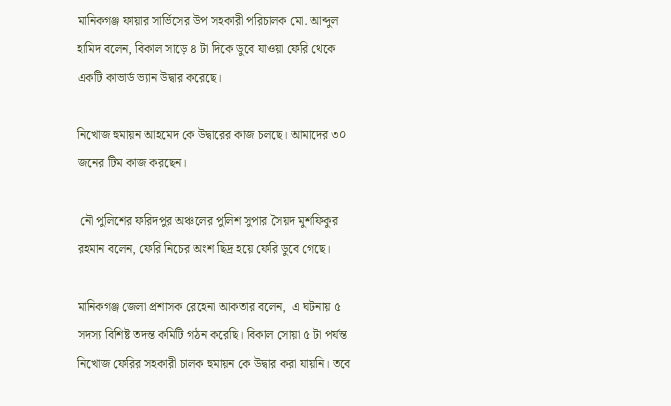মানিকগঞ্জ ফায়ার সার্ভিসের উপ সহকারী পরিচালক মো. আব্দুল হামিদ বলেন, বিকাল সাড়ে ৪ টা দিকে ডুবে যাওয়া ফেরি থেকে একটি কাভার্ড ভ্যান উদ্বার করেছে।

নিখোজ হুমায়ন আহমেদ কে উদ্বারের কাজ চলছে। আমাদের ৩০ জনের টিম কাজ করছেন।

 নৌ পুলিশের ফরিদপুর অঞ্চলের পুলিশ সুপার সৈয়দ মুশফিকুর রহমান বলেন, ফেরি নিচের অংশ ছিদ্র হয়ে ফেরি ডুবে গেছে।

মানিকগঞ্জ জেলা প্রশাসক রেহেনা আকতার বলেন,  এ ঘটনায় ৫ সদস্য বিশিষ্ট তদন্ত কমিটি গঠন করেছি। বিকাল সোয়া ৫ টা পর্যন্ত নিখোজ ফেরির সহকারী চালক হুমায়ন কে উদ্বার করা যায়নি। তবে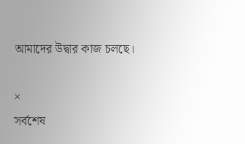আমাদের উদ্বার কাজ চলছে।

×
সর্বশেষ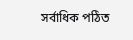সর্বাধিক পঠিত